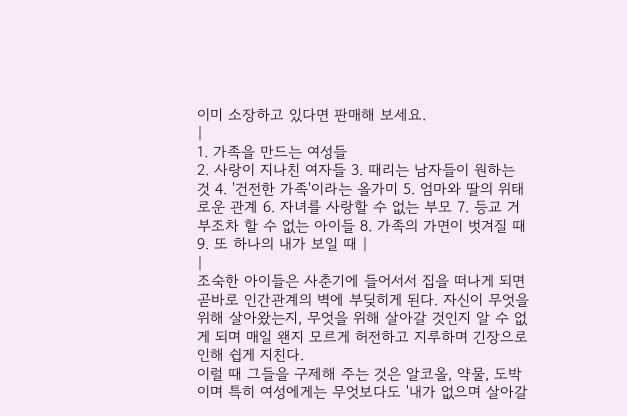이미 소장하고 있다면 판매해 보세요.
|
1. 가족을 만드는 여성들
2. 사랑이 지나친 여자들 3. 때리는 남자들이 원하는 것 4. '건전한 가족'이라는 올가미 5. 엄마와 딸의 위태로운 관계 6. 자녀를 사랑할 수 없는 부모 7. 등교 거부조차 할 수 없는 아이들 8. 가족의 가면이 벗겨질 때 9. 또 하나의 내가 보일 때 |
|
조숙한 아이들은 사춘기에 들어서서 집을 떠나게 되면 곧바로 인간관계의 벽에 부딪히게 된다. 자신이 무엇을 위해 살아왔는지, 무엇을 위해 살아갈 것인지 알 수 없게 되며 매일 왠지 모르게 허전하고 지루하며 긴장으로 인해 쉽게 지친다.
이럴 때 그들을 구제해 주는 것은 알코올, 약물, 도박이며 특히 여성에게는 무엇보다도 '내가 없으며 살아갈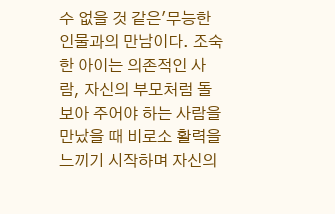수 없을 것 같은'무능한 인물과의 만남이다. 조숙한 아이는 의존적인 사람, 자신의 부모처럼 돌보아 주어야 하는 사람을 만났을 때 비로소 활력을 느끼기 시작하며 자신의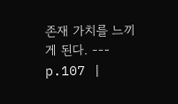존재 가치를 느끼게 된다. --- p.107 |